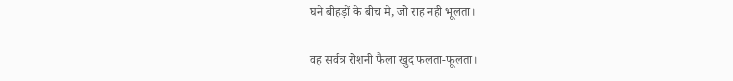घने बीहड़ों के बीच मे, जो राह नही भूलता।

वह सर्वत्र रोशनी फैला खुद फलता-फूलता।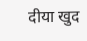दीया खुद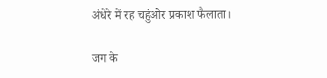अंधेरे में रह चहुंओर प्रकाश फैलाता।

जग के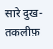सारे दुख-तकलीफ़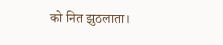को नित झुठलाता।